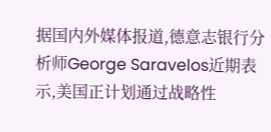据国内外媒体报道,德意志银行分析师George Saravelos近期表示,美国正计划通过战略性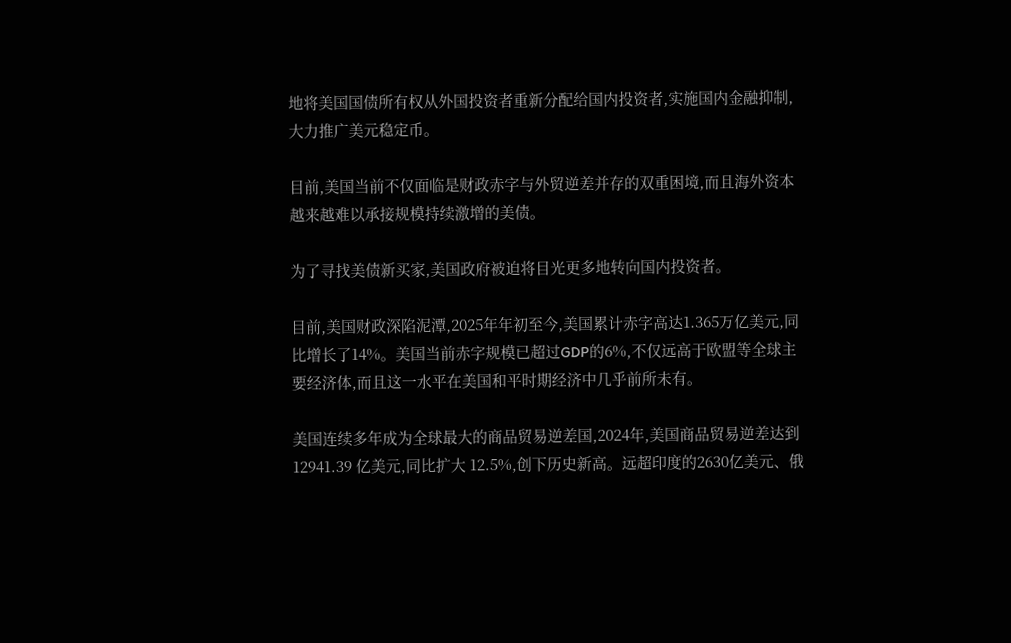地将美国国债所有权从外国投资者重新分配给国内投资者,实施国内金融抑制,大力推广美元稳定币。

目前,美国当前不仅面临是财政赤字与外贸逆差并存的双重困境,而且海外资本越来越难以承接规模持续激增的美债。

为了寻找美债新买家,美国政府被迫将目光更多地转向国内投资者。

目前,美国财政深陷泥潭,2025年年初至今,美国累计赤字高达1.365万亿美元,同比增长了14%。美国当前赤字规模已超过GDP的6%,不仅远高于欧盟等全球主要经济体,而且这一水平在美国和平时期经济中几乎前所未有。

美国连续多年成为全球最大的商品贸易逆差国,2024年,美国商品贸易逆差达到12941.39 亿美元,同比扩大 12.5%,创下历史新高。远超印度的2630亿美元、俄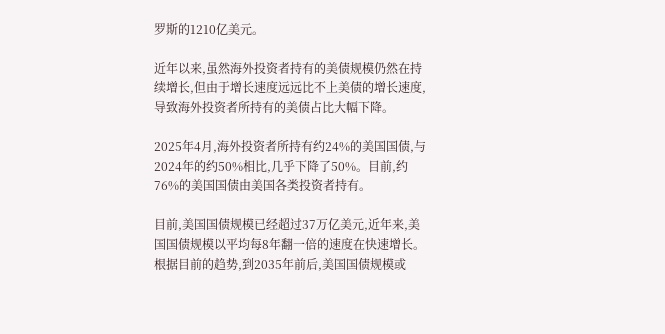罗斯的1210亿美元。

近年以来,虽然海外投资者持有的美债规模仍然在持续增长,但由于增长速度远远比不上美债的增长速度,导致海外投资者所持有的美债占比大幅下降。

2025年4月,海外投资者所持有约24%的美国国债,与2024年的约50%相比,几乎下降了50%。目前,约76%的美国国债由美国各类投资者持有。

目前,美国国债规模已经超过37万亿美元,近年来,美国国债规模以平均每8年翻一倍的速度在快速增长。根据目前的趋势,到2035年前后,美国国债规模或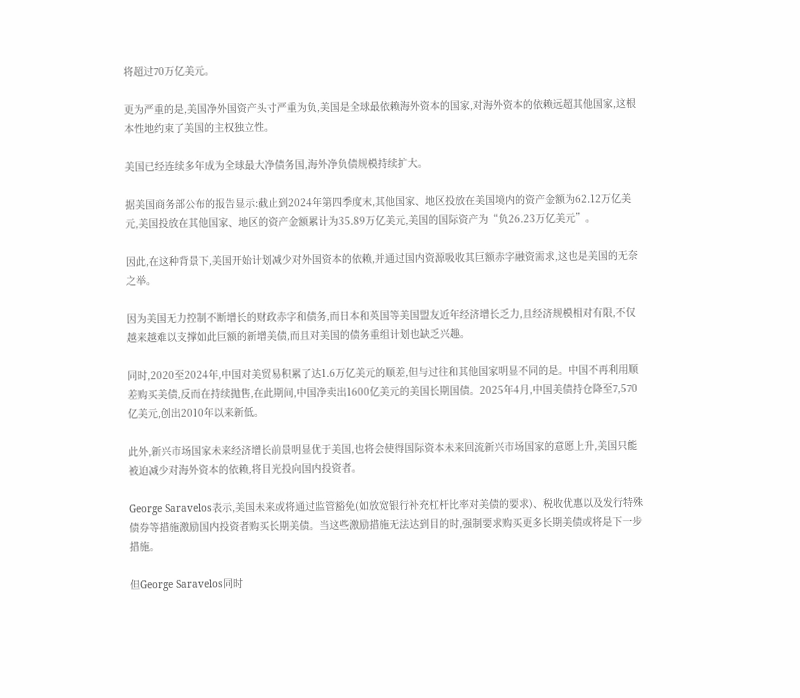将超过70万亿美元。

更为严重的是,美国净外国资产头寸严重为负,美国是全球最依赖海外资本的国家,对海外资本的依赖远超其他国家,这根本性地约束了美国的主权独立性。

美国已经连续多年成为全球最大净债务国,海外净负债规模持续扩大。

据美国商务部公布的报告显示:截止到2024年第四季度末,其他国家、地区投放在美国境内的资产金额为62.12万亿美元,美国投放在其他国家、地区的资产金额累计为35.89万亿美元,美国的国际资产为“负26.23万亿美元”。

因此,在这种背景下,美国开始计划减少对外国资本的依赖,并通过国内资源吸收其巨额赤字融资需求,这也是美国的无奈之举。

因为美国无力控制不断增长的财政赤字和债务,而日本和英国等美国盟友近年经济增长乏力,且经济规模相对有限,不仅越来越难以支撑如此巨额的新增美债,而且对美国的债务重组计划也缺乏兴趣。

同时,2020至2024年,中国对美贸易积累了达1.6万亿美元的顺差,但与过往和其他国家明显不同的是。中国不再利用顺差购买美债,反而在持续抛售,在此期间,中国净卖出1600亿美元的美国长期国债。2025年4月,中国美债持仓降至7,570亿美元,创出2010年以来新低。

此外,新兴市场国家未来经济增长前景明显优于美国,也将会使得国际资本未来回流新兴市场国家的意愿上升,美国只能被迫减少对海外资本的依赖,将目光投向国内投资者。

George Saravelos表示,美国未来或将通过监管豁免(如放宽银行补充杠杆比率对美债的要求)、税收优惠以及发行特殊债券等措施激励国内投资者购买长期美债。当这些激励措施无法达到目的时,强制要求购买更多长期美债或将是下一步措施。

但George Saravelos同时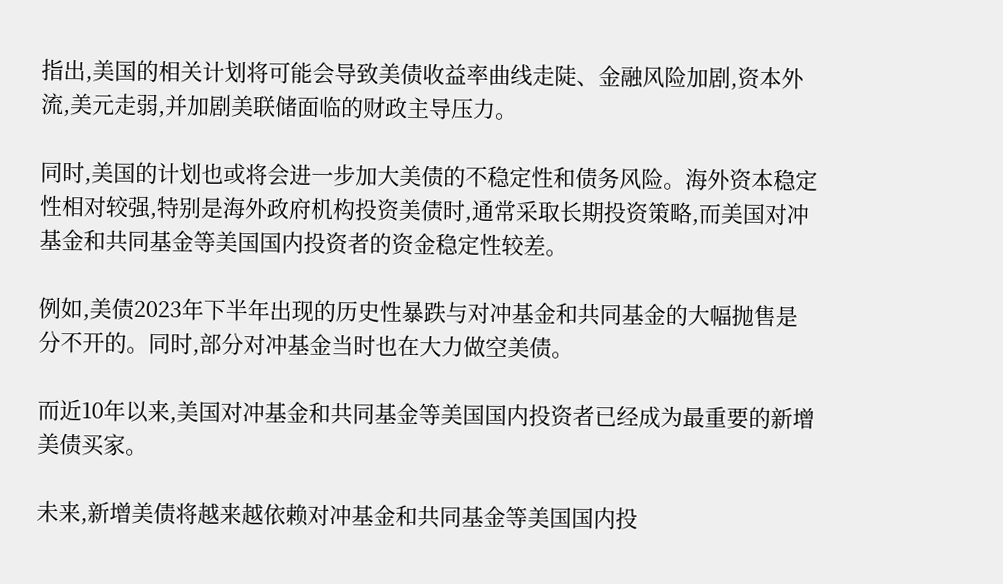指出,美国的相关计划将可能会导致美债收益率曲线走陡、金融风险加剧,资本外流,美元走弱,并加剧美联储面临的财政主导压力。

同时,美国的计划也或将会进一步加大美债的不稳定性和债务风险。海外资本稳定性相对较强,特别是海外政府机构投资美债时,通常采取长期投资策略,而美国对冲基金和共同基金等美国国内投资者的资金稳定性较差。

例如,美债2023年下半年出现的历史性暴跌与对冲基金和共同基金的大幅抛售是分不开的。同时,部分对冲基金当时也在大力做空美债。

而近10年以来,美国对冲基金和共同基金等美国国内投资者已经成为最重要的新增美债买家。

未来,新增美债将越来越依赖对冲基金和共同基金等美国国内投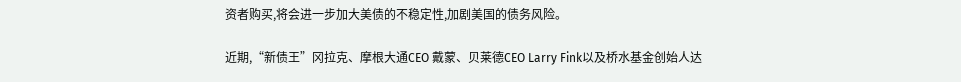资者购买,将会进一步加大美债的不稳定性,加剧美国的债务风险。

近期,“新债王”冈拉克、摩根大通CEO 戴蒙、贝莱德CEO Larry Fink以及桥水基金创始人达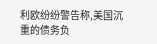利欧纷纷警告称,美国沉重的债务负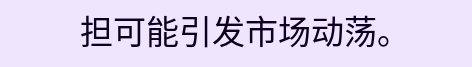担可能引发市场动荡。